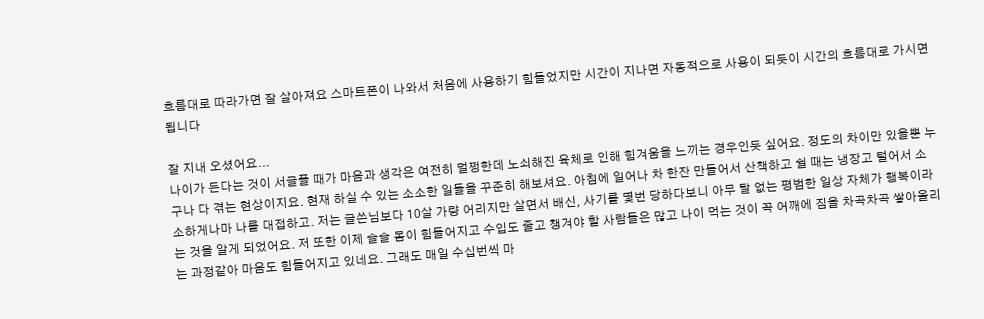흐름대로 따라가면 잘 살아져요 스마트폰이 나와서 처음에 사용하기 힘들었지만 시간이 지나면 자동적으로 사용이 되듯이 시간의 흐름대로 가시면 됩니다

잘 지내 오셨어요...
나이가 든다는 것이 서글플 때가 마음과 생각은 여전히 멀쩡한데 노쇠해진 육체로 인해 힘겨움을 느끼는 경우인듯 싶어요. 정도의 차이만 있을뿐 누구나 다 겪는 현상이지요. 현재 하실 수 있는 소소한 일들을 꾸준히 해보셔요. 아침에 일어나 차 한잔 만들어서 산책하고 쉴 때는 냉장고 털어서 소소하게나마 나를 대접하고. 저는 글쓴님보다 10살 가량 어리지만 살면서 배신, 사기를 몇번 당하다보니 아무 탈 없는 평범한 일상 자체가 행복이라는 것을 알게 되었어요. 저 또한 이제 슬슬 몸이 힘들어지고 수입도 줄고 챙겨야 할 사람들은 많고 나이 먹는 것이 꼭 어깨에 짐을 차곡차곡 쌓아올리는 과정같아 마음도 힘들어지고 있네요. 그래도 매일 수십번씩 마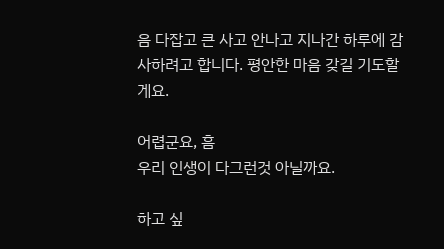음 다잡고 큰 사고 안나고 지나간 하루에 감사하려고 합니다. 평안한 마음 갖길 기도할게요.

어렵군요, 흠
우리 인생이 다그런것 아닐까요.

하고 싶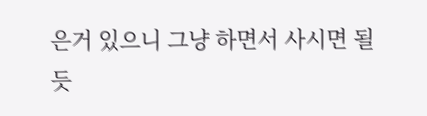은거 있으니 그냥 하면서 사시면 될듯